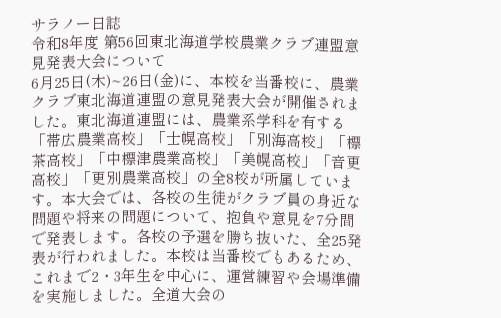サラノー日誌
令和8年度 第56回東北海道学校農業クラブ連盟意見発表大会について
6月25日(木)~26日(金)に、本校を当番校に、農業クラブ東北海道連盟の意見発表大会が開催されました。東北海道連盟には、農業系学科を有する「帯広農業高校」「士幌高校」「別海高校」「標茶高校」「中標津農業高校」「美幌高校」「音更高校」「更別農業高校」の全8校が所属しています。本大会では、各校の生徒がクラブ員の身近な問題や将来の問題について、抱負や意見を7分間で発表します。各校の予選を勝ち抜いた、全25発表が行われました。本校は当番校でもあるため、これまで2・3年生を中心に、運営練習や会場準備を実施しました。全道大会の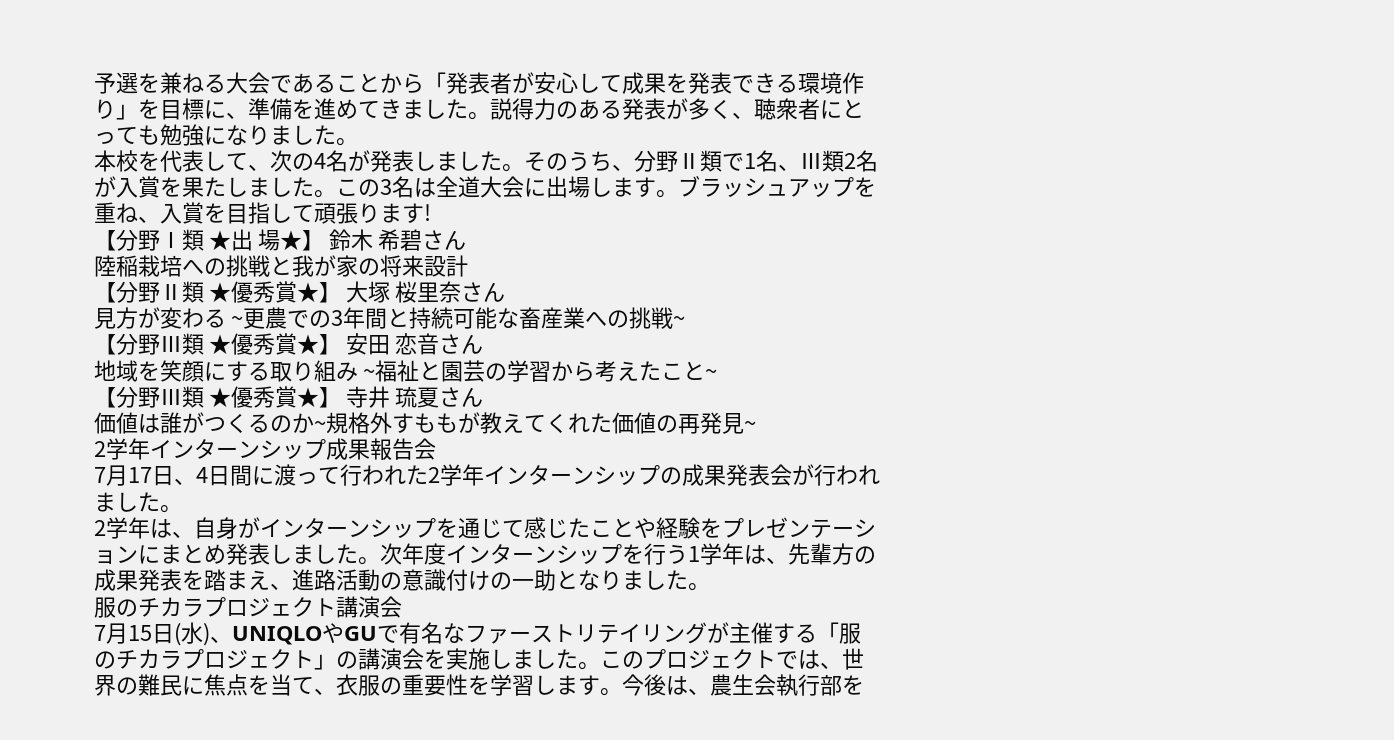予選を兼ねる大会であることから「発表者が安心して成果を発表できる環境作り」を目標に、準備を進めてきました。説得力のある発表が多く、聴衆者にとっても勉強になりました。
本校を代表して、次の4名が発表しました。そのうち、分野Ⅱ類で1名、Ⅲ類2名が入賞を果たしました。この3名は全道大会に出場します。ブラッシュアップを重ね、入賞を目指して頑張ります!
【分野Ⅰ類 ★出 場★】 鈴木 希碧さん
陸稲栽培への挑戦と我が家の将来設計
【分野Ⅱ類 ★優秀賞★】 大塚 桜里奈さん
見方が変わる ~更農での3年間と持続可能な畜産業への挑戦~
【分野Ⅲ類 ★優秀賞★】 安田 恋音さん
地域を笑顔にする取り組み ~福祉と園芸の学習から考えたこと~
【分野Ⅲ類 ★優秀賞★】 寺井 琉夏さん
価値は誰がつくるのか~規格外すももが教えてくれた価値の再発見~
2学年インターンシップ成果報告会
7月17日、4日間に渡って行われた2学年インターンシップの成果発表会が行われました。
2学年は、自身がインターンシップを通じて感じたことや経験をプレゼンテーションにまとめ発表しました。次年度インターンシップを行う1学年は、先輩方の成果発表を踏まえ、進路活動の意識付けの一助となりました。
服のチカラプロジェクト講演会
7月15日(水)、UNIQLOやGUで有名なファーストリテイリングが主催する「服のチカラプロジェクト」の講演会を実施しました。このプロジェクトでは、世界の難民に焦点を当て、衣服の重要性を学習します。今後は、農生会執行部を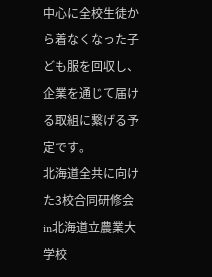中心に全校生徒から着なくなった子ども服を回収し、企業を通じて届ける取組に繋げる予定です。
北海道全共に向けた3校合同研修会in北海道立農業大学校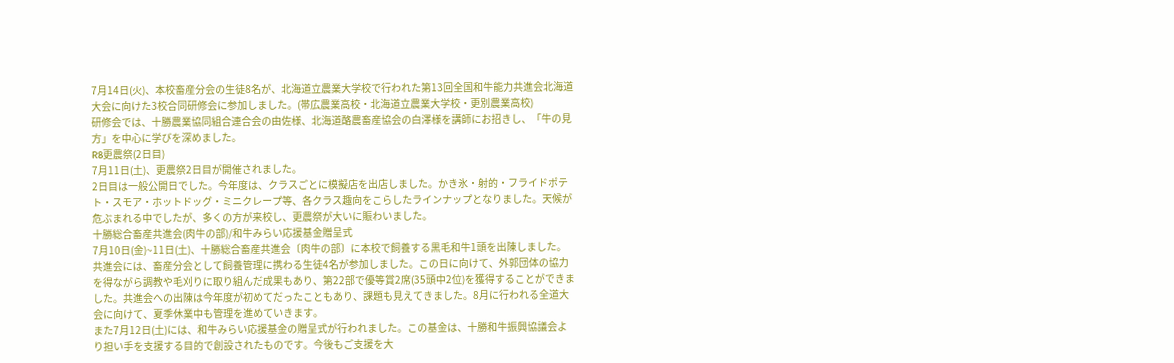7月14日(火)、本校畜産分会の生徒8名が、北海道立農業大学校で行われた第13回全国和牛能力共進会北海道大会に向けた3校合同研修会に参加しました。(帯広農業高校・北海道立農業大学校・更別農業高校)
研修会では、十勝農業協同組合連合会の由佐様、北海道酪農畜産協会の白澤様を講師にお招きし、「牛の見方」を中心に学びを深めました。
R8更農祭(2日目)
7月11日(土)、更農祭2日目が開催されました。
2日目は一般公開日でした。今年度は、クラスごとに模擬店を出店しました。かき氷・射的・フライドポテト・スモア・ホットドッグ・ミニクレープ等、各クラス趣向をこらしたラインナップとなりました。天候が危ぶまれる中でしたが、多くの方が来校し、更農祭が大いに賑わいました。
十勝総合畜産共進会(肉牛の部)/和牛みらい応援基金贈呈式
7月10日(金)~11日(土)、十勝総合畜産共進会〔肉牛の部〕に本校で飼養する黒毛和牛1頭を出陳しました。
共進会には、畜産分会として飼養管理に携わる生徒4名が参加しました。この日に向けて、外郭団体の協力を得ながら調教や毛刈りに取り組んだ成果もあり、第22部で優等賞2席(35頭中2位)を獲得することができました。共進会への出陳は今年度が初めてだったこともあり、課題も見えてきました。8月に行われる全道大会に向けて、夏季休業中も管理を進めていきます。
また7月12日(土)には、和牛みらい応援基金の贈呈式が行われました。この基金は、十勝和牛振興協議会より担い手を支援する目的で創設されたものです。今後もご支援を大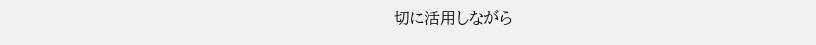切に活用しながら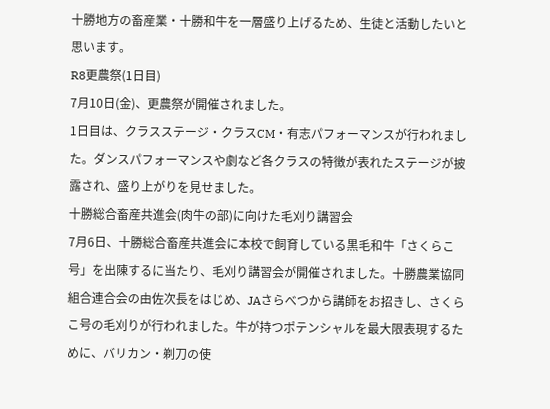十勝地方の畜産業・十勝和牛を一層盛り上げるため、生徒と活動したいと思います。
R8更農祭(1日目)
7月10日(金)、更農祭が開催されました。
1日目は、クラスステージ・クラスCM・有志パフォーマンスが行われました。ダンスパフォーマンスや劇など各クラスの特徴が表れたステージが披露され、盛り上がりを見せました。
十勝総合畜産共進会(肉牛の部)に向けた毛刈り講習会
7月6日、十勝総合畜産共進会に本校で飼育している黒毛和牛「さくらこ号」を出陳するに当たり、毛刈り講習会が開催されました。十勝農業協同組合連合会の由佐次長をはじめ、JAさらべつから講師をお招きし、さくらこ号の毛刈りが行われました。牛が持つポテンシャルを最大限表現するために、バリカン・剃刀の使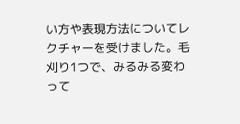い方や表現方法についてレクチャーを受けました。毛刈り1つで、みるみる変わって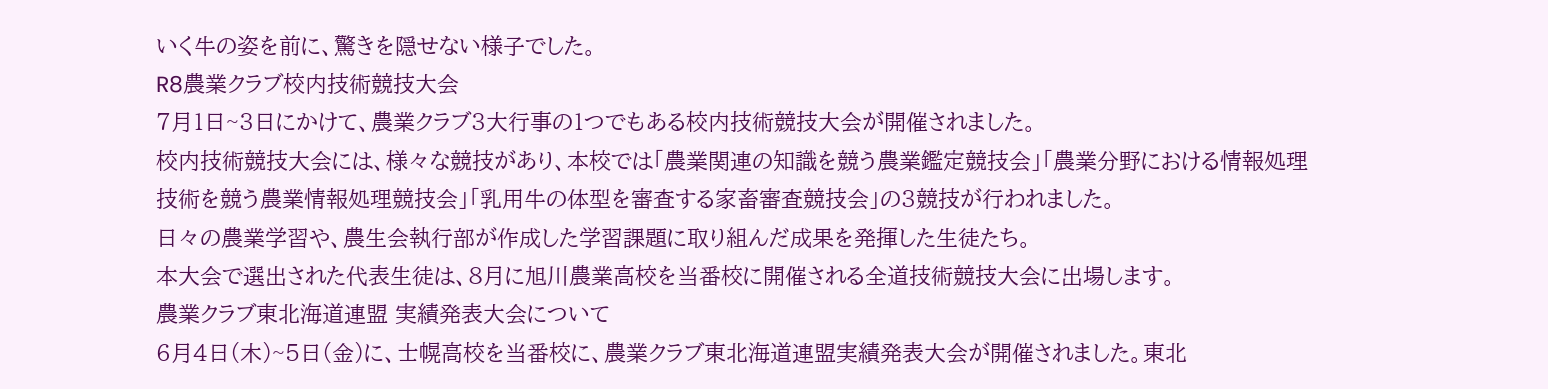いく牛の姿を前に、驚きを隠せない様子でした。
R8農業クラブ校内技術競技大会
7月1日~3日にかけて、農業クラブ3大行事の1つでもある校内技術競技大会が開催されました。
校内技術競技大会には、様々な競技があり、本校では「農業関連の知識を競う農業鑑定競技会」「農業分野における情報処理技術を競う農業情報処理競技会」「乳用牛の体型を審査する家畜審査競技会」の3競技が行われました。
日々の農業学習や、農生会執行部が作成した学習課題に取り組んだ成果を発揮した生徒たち。
本大会で選出された代表生徒は、8月に旭川農業高校を当番校に開催される全道技術競技大会に出場します。
農業クラブ東北海道連盟 実績発表大会について
6月4日(木)~5日(金)に、士幌高校を当番校に、農業クラブ東北海道連盟実績発表大会が開催されました。東北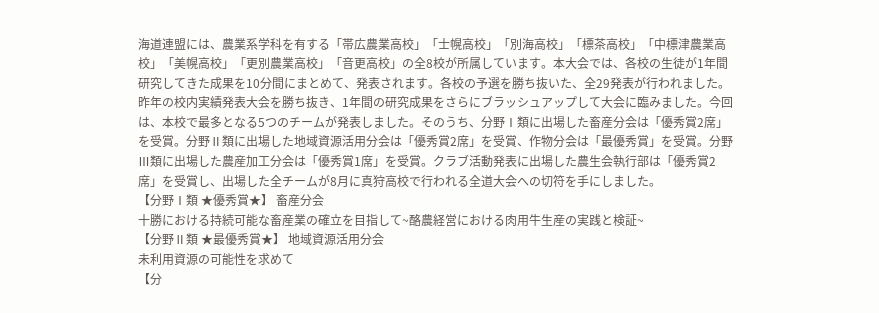海道連盟には、農業系学科を有する「帯広農業高校」「士幌高校」「別海高校」「標茶高校」「中標津農業高校」「美幌高校」「更別農業高校」「音更高校」の全8校が所属しています。本大会では、各校の生徒が1年間研究してきた成果を10分間にまとめて、発表されます。各校の予選を勝ち抜いた、全29発表が行われました。
昨年の校内実績発表大会を勝ち抜き、1年間の研究成果をさらにブラッシュアップして大会に臨みました。今回は、本校で最多となる5つのチームが発表しました。そのうち、分野Ⅰ類に出場した畜産分会は「優秀賞2席」を受賞。分野Ⅱ類に出場した地域資源活用分会は「優秀賞2席」を受賞、作物分会は「最優秀賞」を受賞。分野Ⅲ類に出場した農産加工分会は「優秀賞1席」を受賞。クラブ活動発表に出場した農生会執行部は「優秀賞2席」を受賞し、出場した全チームが8月に真狩高校で行われる全道大会への切符を手にしました。
【分野Ⅰ類 ★優秀賞★】 畜産分会
十勝における持続可能な畜産業の確立を目指して~酪農経営における肉用牛生産の実践と検証~
【分野Ⅱ類 ★最優秀賞★】 地域資源活用分会
未利用資源の可能性を求めて
【分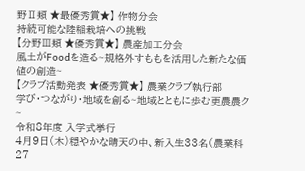野Ⅱ類 ★最優秀賞★】 作物分会
持続可能な陸稲栽培への挑戦
【分野Ⅲ類 ★優秀賞★】 農産加工分会
風土がFoodを造る~規格外すももを活用した新たな価値の創造~
【クラブ活動発表 ★優秀賞★】 農業クラブ執行部
学び・つながり・地域を創る~地域とともに歩む更農農ク~
令和8年度 入学式挙行
4月9日(木)穏やかな晴天の中、新入生33名(農業科27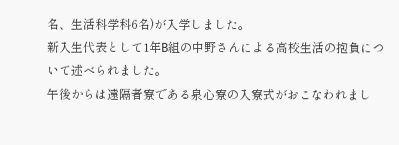名、生活科学科6名)が入学しました。
新入生代表として1年B組の中野さんによる高校生活の抱負について述べられました。
午後からは遠隔者寮である泉心寮の入寮式がおこなわれまし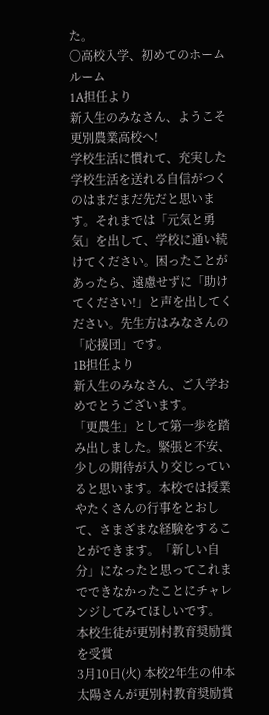た。
〇高校入学、初めてのホームルーム
1A担任より
新入生のみなさん、ようこそ更別農業高校へ!
学校生活に慣れて、充実した学校生活を送れる自信がつくのはまだまだ先だと思います。それまでは「元気と勇気」を出して、学校に通い続けてください。困ったことがあったら、遠慮せずに「助けてください!」と声を出してください。先生方はみなさんの「応援団」です。
1B担任より
新入生のみなさん、ご入学おめでとうございます。
「更農生」として第一歩を踏み出しました。緊張と不安、少しの期待が入り交じっていると思います。本校では授業やたくさんの行事をとおして、さまざまな経験をすることができます。「新しい自分」になったと思ってこれまでできなかったことにチャレンジしてみてほしいです。
本校生徒が更別村教育奨励賞を受賞
3月10日(火) 本校2年生の仲本太陽さんが更別村教育奨励賞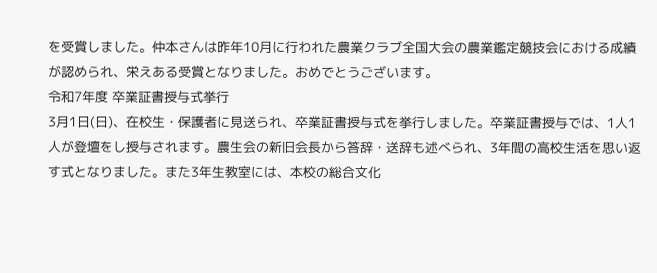を受賞しました。仲本さんは昨年10月に行われた農業クラブ全国大会の農業鑑定競技会における成績が認められ、栄えある受賞となりました。おめでとうございます。
令和7年度 卒業証書授与式挙行
3月1日(日)、在校生・保護者に見送られ、卒業証書授与式を挙行しました。卒業証書授与では、1人1人が登壇をし授与されます。農生会の新旧会長から答辞・送辞も述べられ、3年間の高校生活を思い返す式となりました。また3年生教室には、本校の総合文化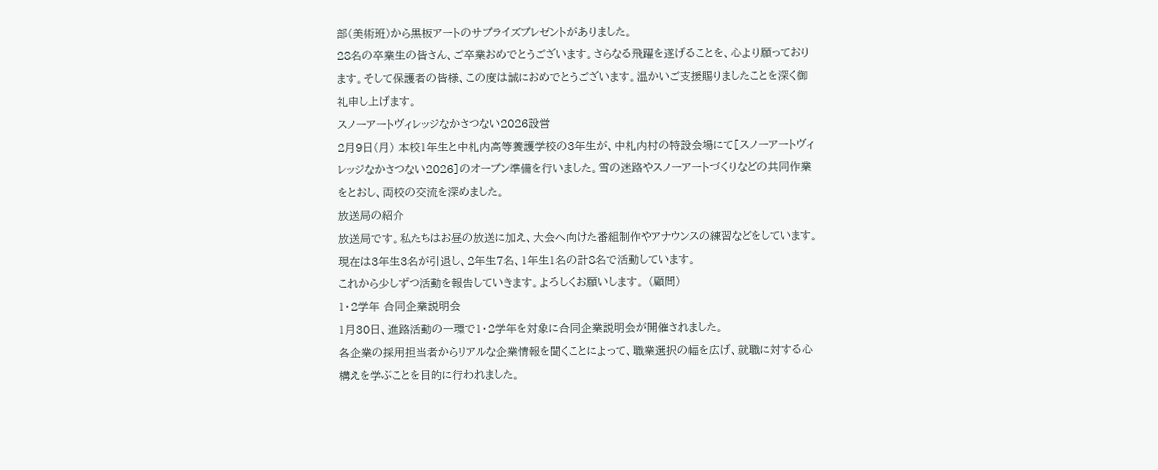部(美術班)から黒板アートのサプライズプレゼントがありました。
28名の卒業生の皆さん、ご卒業おめでとうございます。さらなる飛躍を遂げることを、心より願っております。そして保護者の皆様、この度は誠におめでとうございます。温かいご支援賜りましたことを深く御礼申し上げます。
スノーアートヴィレッジなかさつない2026設営
2月9日(月) 本校1年生と中札内高等養護学校の3年生が、中札内村の特設会場にて[スノーアートヴィレッジなかさつない2026]のオープン準備を行いました。雪の迷路やスノーアートづくりなどの共同作業をとおし、両校の交流を深めました。
放送局の紹介
放送局です。私たちはお昼の放送に加え、大会へ向けた番組制作やアナウンスの練習などをしています。現在は3年生3名が引退し、2年生7名、1年生1名の計8名で活動しています。
これから少しずつ活動を報告していきます。よろしくお願いします。 (顧問)
1・2学年 合同企業説明会
1月30日、進路活動の一環で1・2学年を対象に合同企業説明会が開催されました。
各企業の採用担当者からリアルな企業情報を聞くことによって、職業選択の幅を広げ、就職に対する心構えを学ぶことを目的に行われました。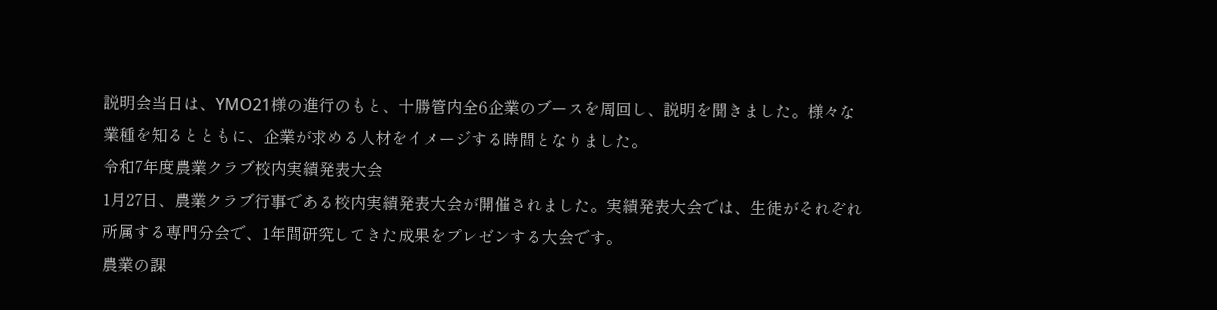説明会当日は、YMO21様の進行のもと、十勝管内全6企業のブースを周回し、説明を聞きました。様々な業種を知るとともに、企業が求める人材をイメージする時間となりました。
令和7年度農業クラブ校内実績発表大会
1月27日、農業クラブ行事である校内実績発表大会が開催されました。実績発表大会では、生徒がそれぞれ所属する専門分会で、1年間研究してきた成果をプレゼンする大会です。
農業の課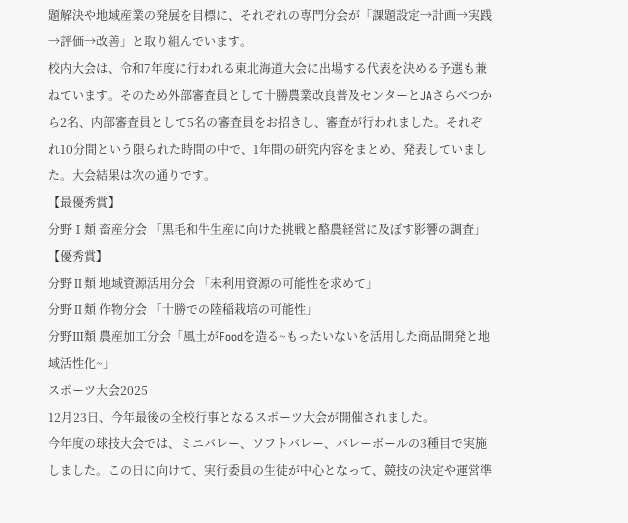題解決や地域産業の発展を目標に、それぞれの専門分会が「課題設定→計画→実践→評価→改善」と取り組んでいます。
校内大会は、令和7年度に行われる東北海道大会に出場する代表を決める予選も兼ねています。そのため外部審査員として十勝農業改良普及センターとJAさらべつから2名、内部審査員として5名の審査員をお招きし、審査が行われました。それぞれ10分間という限られた時間の中で、1年間の研究内容をまとめ、発表していました。大会結果は次の通りです。
【最優秀賞】
分野Ⅰ類 畜産分会 「黒毛和牛生産に向けた挑戦と酪農経営に及ぼす影響の調査」
【優秀賞】
分野Ⅱ類 地域資源活用分会 「未利用資源の可能性を求めて」
分野Ⅱ類 作物分会 「十勝での陸稲栽培の可能性」
分野Ⅲ類 農産加工分会「風土がFoodを造る~もったいないを活用した商品開発と地域活性化~」
スポーツ大会2025
12月23日、今年最後の全校行事となるスポーツ大会が開催されました。
今年度の球技大会では、ミニバレー、ソフトバレー、バレーボールの3種目で実施しました。この日に向けて、実行委員の生徒が中心となって、競技の決定や運営準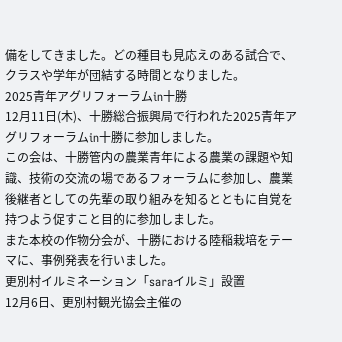備をしてきました。どの種目も見応えのある試合で、クラスや学年が団結する時間となりました。
2025青年アグリフォーラムin十勝
12月11日(木)、十勝総合振興局で行われた2025青年アグリフォーラムin十勝に参加しました。
この会は、十勝管内の農業青年による農業の課題や知識、技術の交流の場であるフォーラムに参加し、農業後継者としての先輩の取り組みを知るとともに自覚を持つよう促すこと目的に参加しました。
また本校の作物分会が、十勝における陸稲栽培をテーマに、事例発表を行いました。
更別村イルミネーション「saraイルミ」設置
12月6日、更別村観光協会主催の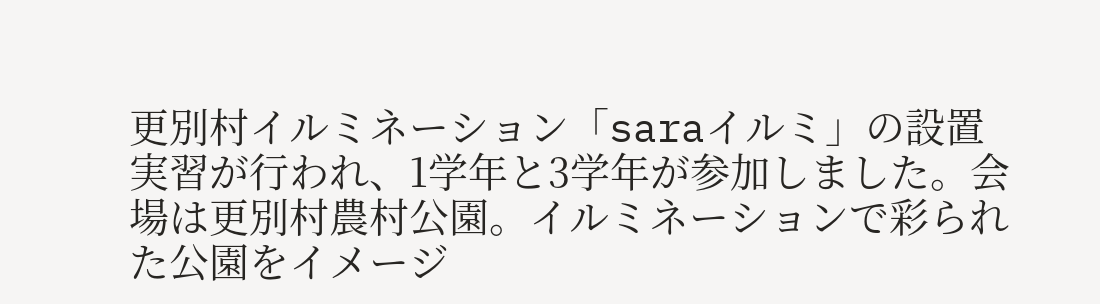更別村イルミネーション「saraイルミ」の設置実習が行われ、1学年と3学年が参加しました。会場は更別村農村公園。イルミネーションで彩られた公園をイメージ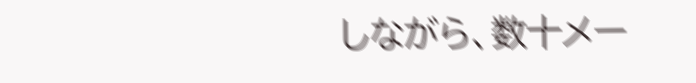しながら、数十メー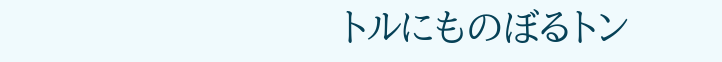トルにものぼるトン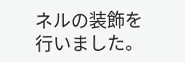ネルの装飾を行いました。